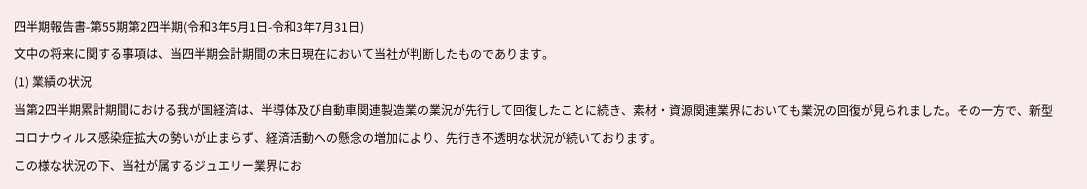四半期報告書-第55期第2四半期(令和3年5月1日-令和3年7月31日)
文中の将来に関する事項は、当四半期会計期間の末日現在において当社が判断したものであります。
(1) 業績の状況
当第2四半期累計期間における我が国経済は、半導体及び自動車関連製造業の業況が先行して回復したことに続き、素材・資源関連業界においても業況の回復が見られました。その一方で、新型コロナウィルス感染症拡大の勢いが止まらず、経済活動への懸念の増加により、先行き不透明な状況が続いております。
この様な状況の下、当社が属するジュエリー業界にお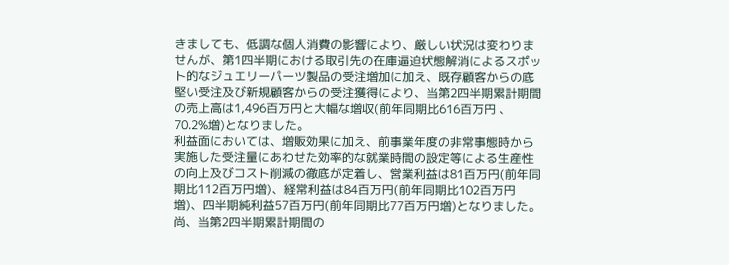きましても、低調な個人消費の影響により、厳しい状況は変わりませんが、第1四半期における取引先の在庫逼迫状態解消によるスポット的なジュエリーパーツ製品の受注増加に加え、既存顧客からの底堅い受注及び新規顧客からの受注獲得により、当第2四半期累計期間の売上高は1,496百万円と大幅な増収(前年同期比616百万円 、70.2%増)となりました。
利益面においては、増販効果に加え、前事業年度の非常事態時から実施した受注量にあわせた効率的な就業時間の設定等による生産性の向上及びコスト削減の徹底が定着し、営業利益は81百万円(前年同期比112百万円増)、経常利益は84百万円(前年同期比102百万円増)、四半期純利益57百万円(前年同期比77百万円増)となりました。
尚、当第2四半期累計期間の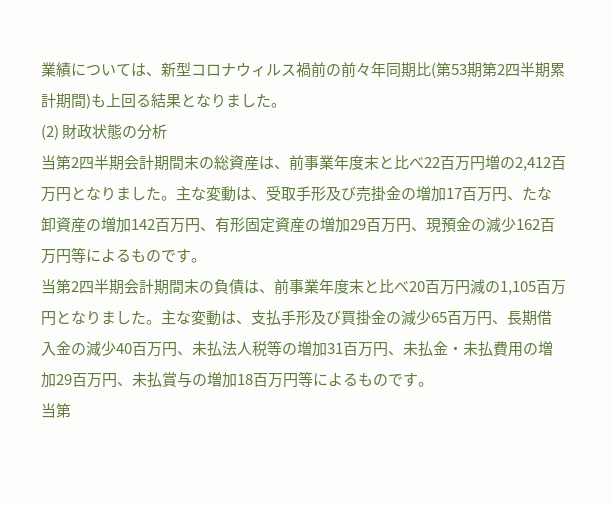業績については、新型コロナウィルス禍前の前々年同期比(第53期第2四半期累計期間)も上回る結果となりました。
(2) 財政状態の分析
当第2四半期会計期間末の総資産は、前事業年度末と比べ22百万円増の2,412百万円となりました。主な変動は、受取手形及び売掛金の増加17百万円、たな卸資産の増加142百万円、有形固定資産の増加29百万円、現預金の減少162百万円等によるものです。
当第2四半期会計期間末の負債は、前事業年度末と比べ20百万円減の1,105百万円となりました。主な変動は、支払手形及び買掛金の減少65百万円、長期借入金の減少40百万円、未払法人税等の増加31百万円、未払金・未払費用の増加29百万円、未払賞与の増加18百万円等によるものです。
当第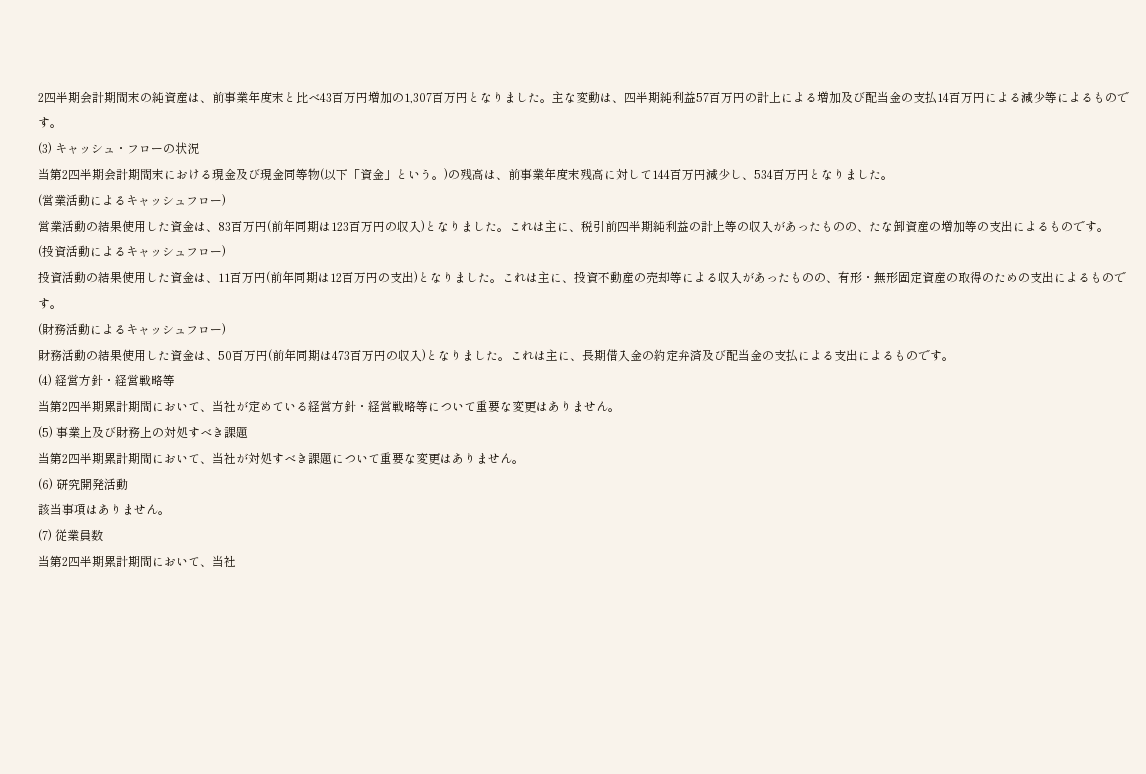2四半期会計期間末の純資産は、前事業年度末と比べ43百万円増加の1,307百万円となりました。主な変動は、四半期純利益57百万円の計上による増加及び配当金の支払14百万円による減少等によるものです。
(3) キャッシュ・フローの状況
当第2四半期会計期間末における現金及び現金同等物(以下「資金」という。)の残高は、前事業年度末残高に対して144百万円減少し、534百万円となりました。
(営業活動によるキャッシュフロー)
営業活動の結果使用した資金は、83百万円(前年同期は123百万円の収入)となりました。これは主に、税引前四半期純利益の計上等の収入があったものの、たな卸資産の増加等の支出によるものです。
(投資活動によるキャッシュフロー)
投資活動の結果使用した資金は、11百万円(前年同期は12百万円の支出)となりました。これは主に、投資不動産の売却等による収入があったものの、有形・無形固定資産の取得のための支出によるものです。
(財務活動によるキャッシュフロー)
財務活動の結果使用した資金は、50百万円(前年同期は473百万円の収入)となりました。これは主に、長期借入金の約定弁済及び配当金の支払による支出によるものです。
(4) 経営方針・経営戦略等
当第2四半期累計期間において、当社が定めている経営方針・経営戦略等について重要な変更はありません。
(5) 事業上及び財務上の対処すべき課題
当第2四半期累計期間において、当社が対処すべき課題について重要な変更はありません。
(6) 研究開発活動
該当事項はありません。
(7) 従業員数
当第2四半期累計期間において、当社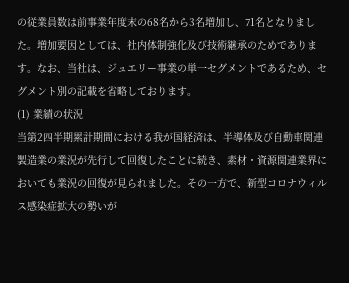の従業員数は前事業年度末の68名から3名増加し、71名となりました。増加要因としては、社内体制強化及び技術継承のためであります。なお、当社は、ジュエリー事業の単一セグメントであるため、セグメント別の記載を省略しております。
(1) 業績の状況
当第2四半期累計期間における我が国経済は、半導体及び自動車関連製造業の業況が先行して回復したことに続き、素材・資源関連業界においても業況の回復が見られました。その一方で、新型コロナウィルス感染症拡大の勢いが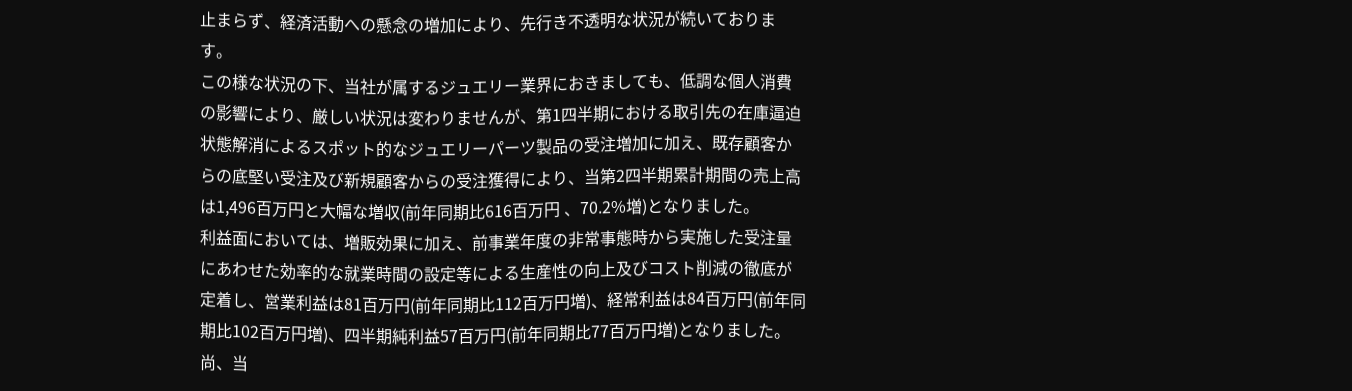止まらず、経済活動への懸念の増加により、先行き不透明な状況が続いております。
この様な状況の下、当社が属するジュエリー業界におきましても、低調な個人消費の影響により、厳しい状況は変わりませんが、第1四半期における取引先の在庫逼迫状態解消によるスポット的なジュエリーパーツ製品の受注増加に加え、既存顧客からの底堅い受注及び新規顧客からの受注獲得により、当第2四半期累計期間の売上高は1,496百万円と大幅な増収(前年同期比616百万円 、70.2%増)となりました。
利益面においては、増販効果に加え、前事業年度の非常事態時から実施した受注量にあわせた効率的な就業時間の設定等による生産性の向上及びコスト削減の徹底が定着し、営業利益は81百万円(前年同期比112百万円増)、経常利益は84百万円(前年同期比102百万円増)、四半期純利益57百万円(前年同期比77百万円増)となりました。
尚、当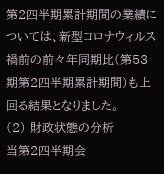第2四半期累計期間の業績については、新型コロナウィルス禍前の前々年同期比(第53期第2四半期累計期間)も上回る結果となりました。
(2) 財政状態の分析
当第2四半期会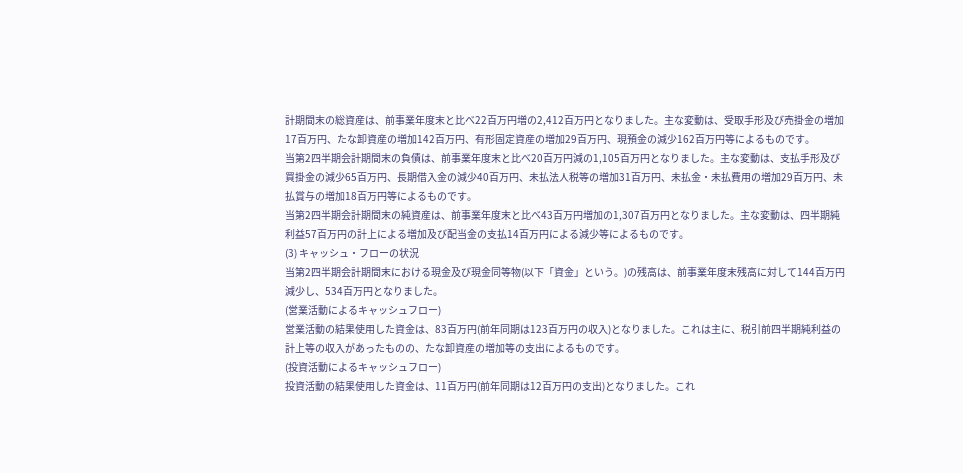計期間末の総資産は、前事業年度末と比べ22百万円増の2,412百万円となりました。主な変動は、受取手形及び売掛金の増加17百万円、たな卸資産の増加142百万円、有形固定資産の増加29百万円、現預金の減少162百万円等によるものです。
当第2四半期会計期間末の負債は、前事業年度末と比べ20百万円減の1,105百万円となりました。主な変動は、支払手形及び買掛金の減少65百万円、長期借入金の減少40百万円、未払法人税等の増加31百万円、未払金・未払費用の増加29百万円、未払賞与の増加18百万円等によるものです。
当第2四半期会計期間末の純資産は、前事業年度末と比べ43百万円増加の1,307百万円となりました。主な変動は、四半期純利益57百万円の計上による増加及び配当金の支払14百万円による減少等によるものです。
(3) キャッシュ・フローの状況
当第2四半期会計期間末における現金及び現金同等物(以下「資金」という。)の残高は、前事業年度末残高に対して144百万円減少し、534百万円となりました。
(営業活動によるキャッシュフロー)
営業活動の結果使用した資金は、83百万円(前年同期は123百万円の収入)となりました。これは主に、税引前四半期純利益の計上等の収入があったものの、たな卸資産の増加等の支出によるものです。
(投資活動によるキャッシュフロー)
投資活動の結果使用した資金は、11百万円(前年同期は12百万円の支出)となりました。これ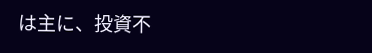は主に、投資不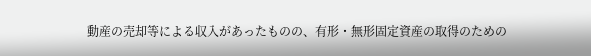動産の売却等による収入があったものの、有形・無形固定資産の取得のための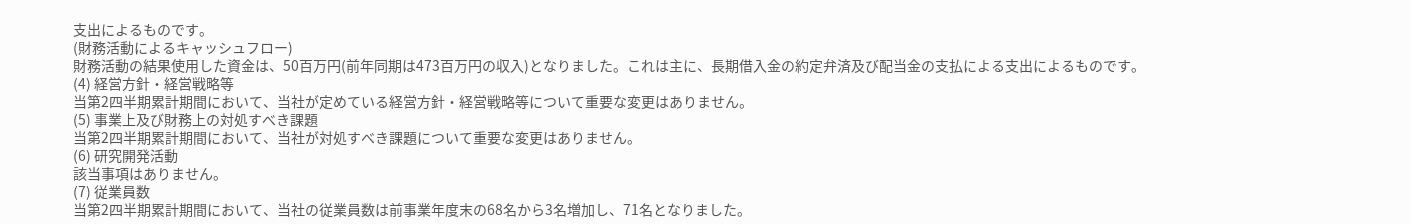支出によるものです。
(財務活動によるキャッシュフロー)
財務活動の結果使用した資金は、50百万円(前年同期は473百万円の収入)となりました。これは主に、長期借入金の約定弁済及び配当金の支払による支出によるものです。
(4) 経営方針・経営戦略等
当第2四半期累計期間において、当社が定めている経営方針・経営戦略等について重要な変更はありません。
(5) 事業上及び財務上の対処すべき課題
当第2四半期累計期間において、当社が対処すべき課題について重要な変更はありません。
(6) 研究開発活動
該当事項はありません。
(7) 従業員数
当第2四半期累計期間において、当社の従業員数は前事業年度末の68名から3名増加し、71名となりました。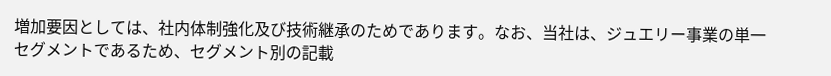増加要因としては、社内体制強化及び技術継承のためであります。なお、当社は、ジュエリー事業の単一セグメントであるため、セグメント別の記載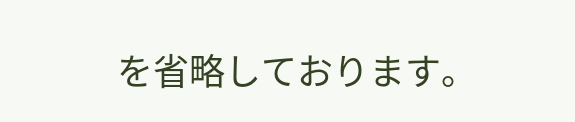を省略しております。